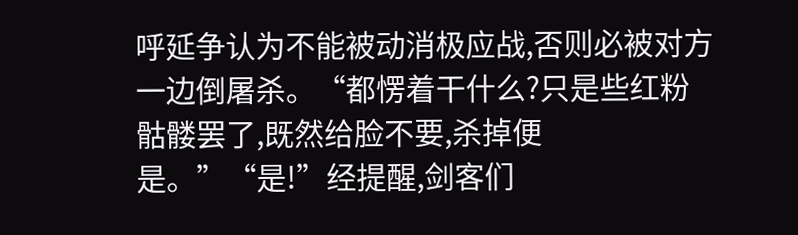呼延争认为不能被动消极应战,否则必被对方一边倒屠杀。“都愣着干什么?只是些红粉骷髅罢了,既然给脸不要,杀掉便是。”“是!”经提醒,剑客们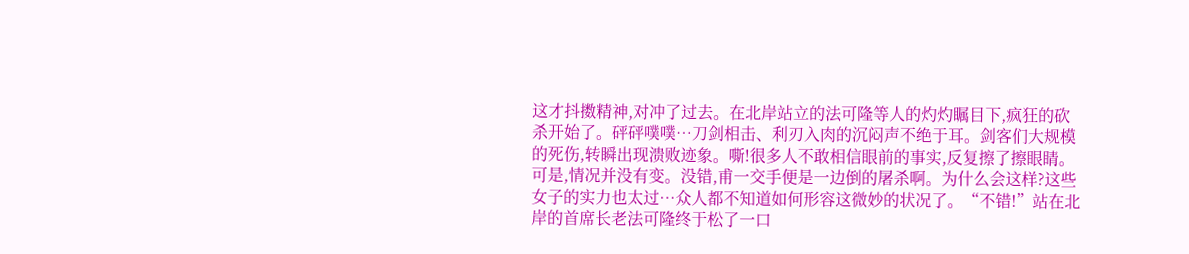这才抖擞精神,对冲了过去。在北岸站立的法可隆等人的灼灼瞩目下,疯狂的砍杀开始了。砰砰噗噗…刀剑相击、利刃入肉的沉闷声不绝于耳。剑客们大规模的死伤,转瞬出现溃败迹象。嘶!很多人不敢相信眼前的事实,反复擦了擦眼睛。可是,情况并没有变。没错,甫一交手便是一边倒的屠杀啊。为什么会这样?这些女子的实力也太过…众人都不知道如何形容这微妙的状况了。“不错!”站在北岸的首席长老法可隆终于松了一口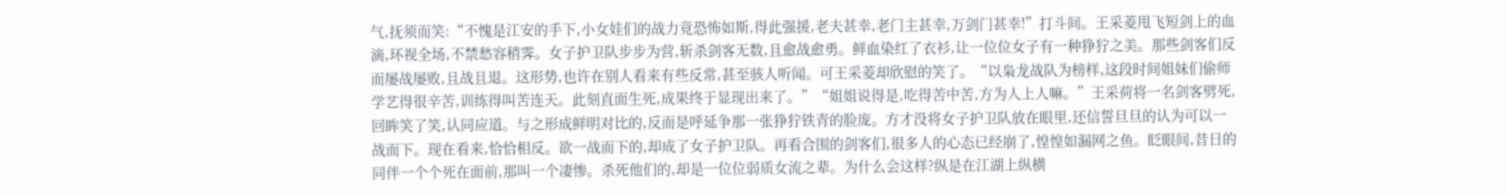气,抚须而笑:“不愧是江安的手下,小女娃们的战力竟恐怖如斯,得此强援,老夫甚幸,老门主甚幸,万剑门甚幸!”打斗间。王采菱甩飞短剑上的血滴,环视全场,不禁愁容稍霁。女子护卫队步步为营,斩杀剑客无数,且愈战愈勇。鲜血染红了衣衫,让一位位女子有一种狰狞之美。那些剑客们反而屡战屡败,且战且退。这形势,也许在别人看来有些反常,甚至骇人听闻。可王采菱却欣慰的笑了。“以枭龙战队为榜样,这段时间姐妹们偷师学艺得很辛苦,训练得叫苦连天。此刻直面生死,成果终于显现出来了。”“姐姐说得是,吃得苦中苦,方为人上人嘛。”王采荷将一名剑客劈死,回眸笑了笑,认同应道。与之形成鲜明对比的,反而是呼延争那一张狰狞铁青的脸庞。方才没将女子护卫队放在眼里,还信誓旦旦的认为可以一战而下。现在看来,恰恰相反。欲一战而下的,却成了女子护卫队。再看合围的剑客们,很多人的心态已经崩了,惶惶如漏网之鱼。眨眼间,昔日的同伴一个个死在面前,那叫一个凄惨。杀死他们的,却是一位位弱质女流之辈。为什么会这样?纵是在江湖上纵横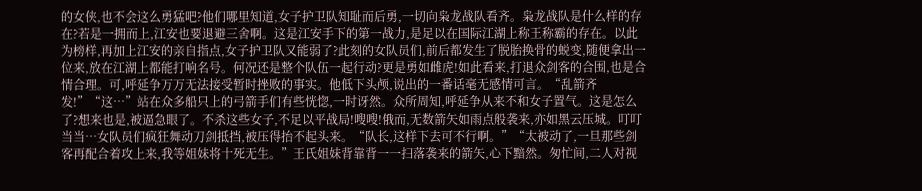的女侠,也不会这么勇猛吧?他们哪里知道,女子护卫队知耻而后勇,一切向枭龙战队看齐。枭龙战队是什么样的存在?若是一拥而上,江安也要退避三舍啊。这是江安手下的第一战力,是足以在国际江湖上称王称霸的存在。以此为榜样,再加上江安的亲自指点,女子护卫队又能弱了?此刻的女队员们,前后都发生了脱胎换骨的蜕变,随便拿出一位来,放在江湖上都能打响名号。何况还是整个队伍一起行动?更是勇如雌虎!如此看来,打退众剑客的合围,也是合情合理。可,呼延争万万无法接受暂时挫败的事实。他低下头颅,说出的一番话毫无感情可言。“乱箭齐发!”“这…”站在众多船只上的弓箭手们有些恍惚,一时讶然。众所周知,呼延争从来不和女子置气。这是怎么了?想来也是,被逼急眼了。不杀这些女子,不足以平战局!嗖嗖!俄而,无数箭矢如雨点般袭来,亦如黑云压城。叮叮当当…女队员们疯狂舞动刀剑抵挡,被压得抬不起头来。“队长,这样下去可不行啊。”“太被动了,一旦那些剑客再配合着攻上来,我等姐妹将十死无生。”王氏姐妹背靠背一一扫落袭来的箭矢,心下黯然。匆忙间,二人对视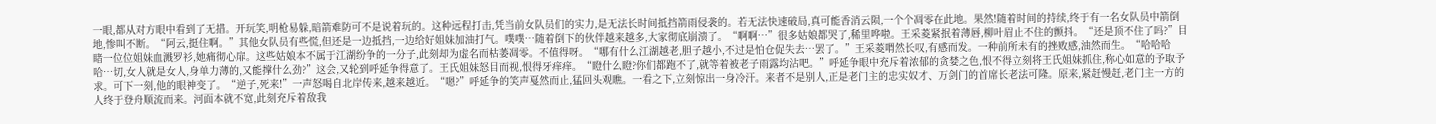一眼,都从对方眼中看到了无措。开玩笑,明枪易躲,暗箭难防可不是说着玩的。这种远程打击,凭当前女队员们的实力,是无法长时间抵挡箭雨侵袭的。若无法快速破局,真可能香消云陨,一个个凋零在此地。果然!随着时间的持续,终于有一名女队员中箭倒地,惨叫不断。“阿云,挺住啊。”其他女队员有些慌,但还是一边抵挡,一边给好姐妹加油打气。噗噗…随着倒下的伙伴越来越多,大家彻底崩溃了。“啊啊…”很多姑娘都哭了,稀里哗啦。王采菱紧抿着薄唇,柳叶眉止不住的颤抖。“还是顶不住了吗?”目睹一位位姐妹血溅罗衫,她痛彻心扉。这些姑娘本不属于江湖纷争的一分子,此刻却为虚名而枯萎凋零。不值得呀。“哪有什么江湖越老,胆子越小,不过是怕仓促失去…罢了。”王采菱喟然长叹,有感而发。一种前所未有的挫败感,油然而生。“哈哈哈哈…切,女人就是女人,身单力薄的,又能撑什么劲?”这会,又轮到呼延争得意了。王氏姐妹怒目而视,恨得牙痒痒。“瞪什么瞪?你们都跑不了,就等着被老子雨露均沾吧。”呼延争眼中充斥着浓郁的贪婪之色,恨不得立刻将王氏姐妹抓住,称心如意的予取予求。可下一刻,他的眼神变了。“逆子,死来!”一声怒喝自北岸传来,越来越近。“嗯?”呼延争的笑声戛然而止,猛回头观瞧。一看之下,立刻惊出一身冷汗。来者不是别人,正是老门主的忠实奴才、万剑门的首席长老法可隆。原来,紧赶慢赶,老门主一方的人终于登舟顺流而来。河面本就不宽,此刻充斥着敌我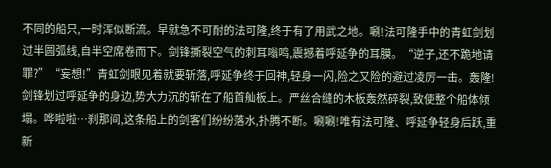不同的船只,一时浑似断流。早就急不可耐的法可隆,终于有了用武之地。唰!法可隆手中的青虹剑划过半圆弧线,自半空席卷而下。剑锋撕裂空气的刺耳嗡鸣,震撼着呼延争的耳膜。“逆子,还不跪地请罪?”“妄想!”青虹剑眼见着就要斩落,呼延争终于回神,轻身一闪,险之又险的避过凌厉一击。轰隆!剑锋划过呼延争的身边,势大力沉的斩在了船首舢板上。严丝合缝的木板轰然碎裂,致使整个船体倾塌。哗啦啦…刹那间,这条船上的剑客们纷纷落水,扑腾不断。唰唰!唯有法可隆、呼延争轻身后跃,重新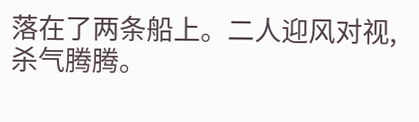落在了两条船上。二人迎风对视,杀气腾腾。